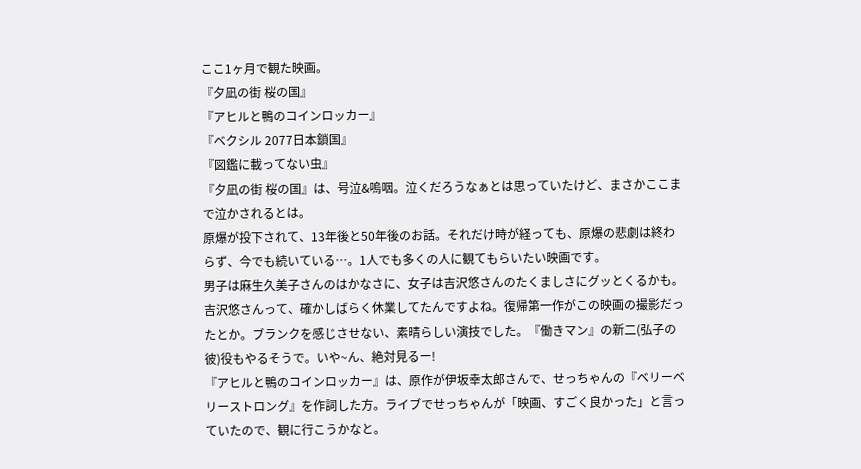ここ1ヶ月で観た映画。
『夕凪の街 桜の国』
『アヒルと鴨のコインロッカー』
『ベクシル 2077日本鎖国』
『図鑑に載ってない虫』
『夕凪の街 桜の国』は、号泣&嗚咽。泣くだろうなぁとは思っていたけど、まさかここまで泣かされるとは。
原爆が投下されて、13年後と50年後のお話。それだけ時が経っても、原爆の悲劇は終わらず、今でも続いている…。1人でも多くの人に観てもらいたい映画です。
男子は麻生久美子さんのはかなさに、女子は吉沢悠さんのたくましさにグッとくるかも。吉沢悠さんって、確かしばらく休業してたんですよね。復帰第一作がこの映画の撮影だったとか。ブランクを感じさせない、素晴らしい演技でした。『働きマン』の新二(弘子の彼)役もやるそうで。いや~ん、絶対見るー!
『アヒルと鴨のコインロッカー』は、原作が伊坂幸太郎さんで、せっちゃんの『ベリーベリーストロング』を作詞した方。ライブでせっちゃんが「映画、すごく良かった」と言っていたので、観に行こうかなと。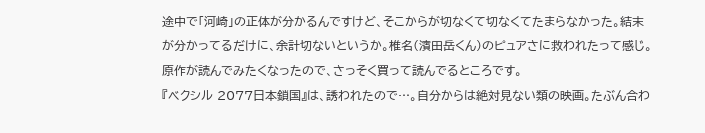途中で「河崎」の正体が分かるんですけど、そこからが切なくて切なくてたまらなかった。結末が分かってるだけに、余計切ないというか。椎名(濱田岳くん)のピュアさに救われたって感じ。
原作が読んでみたくなったので、さっそく買って読んでるところです。
『ベクシル 2077日本鎖国』は、誘われたので…。自分からは絶対見ない類の映画。たぶん合わ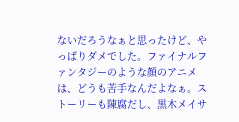ないだろうなぁと思ったけど、やっぱりダメでした。ファイナルファンタジーのような顔のアニメは、どうも苦手なんだよなぁ。ストーリーも陳腐だし、黒木メイサ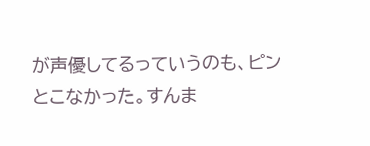が声優してるっていうのも、ピンとこなかった。すんま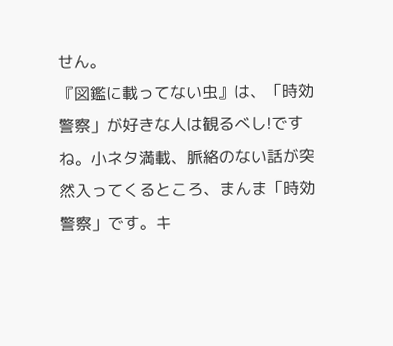せん。
『図鑑に載ってない虫』は、「時効警察」が好きな人は観るべし!ですね。小ネタ満載、脈絡のない話が突然入ってくるところ、まんま「時効警察」です。キ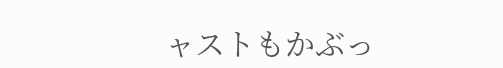ャストもかぶっ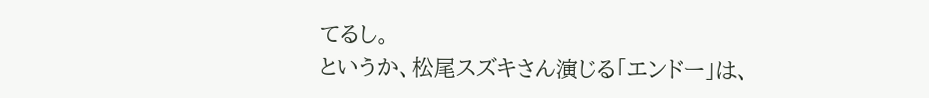てるし。
というか、松尾スズキさん演じる「エンドー」は、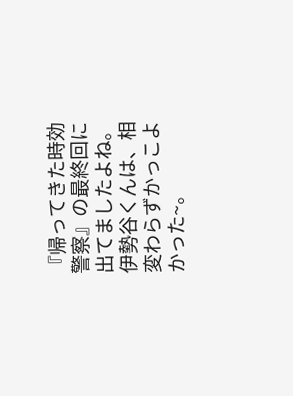『帰ってきた時効警察』の最終回に出てましたよね。
伊勢谷くんは、相変わらずかっこよかった~。